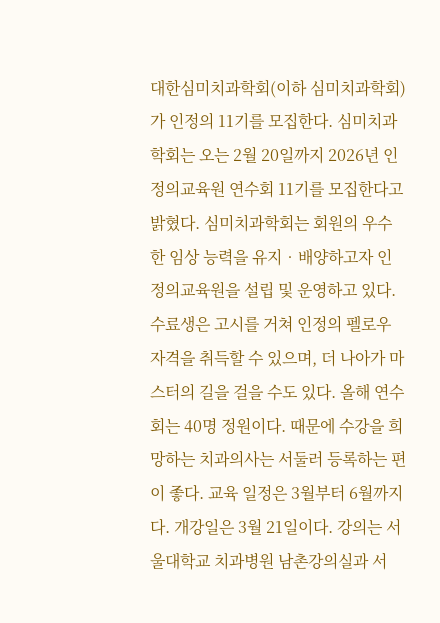대한심미치과학회(이하 심미치과학회)가 인정의 11기를 모집한다. 심미치과학회는 오는 2월 20일까지 2026년 인정의교육원 연수회 11기를 모집한다고 밝혔다. 심미치과학회는 회원의 우수한 임상 능력을 유지‧배양하고자 인정의교육원을 설립 및 운영하고 있다. 수료생은 고시를 거쳐 인정의 펠로우 자격을 취득할 수 있으며, 더 나아가 마스터의 길을 걸을 수도 있다. 올해 연수회는 40명 정원이다. 때문에 수강을 희망하는 치과의사는 서둘러 등록하는 편이 좋다. 교육 일정은 3월부터 6월까지다. 개강일은 3월 21일이다. 강의는 서울대학교 치과병원 남촌강의실과 서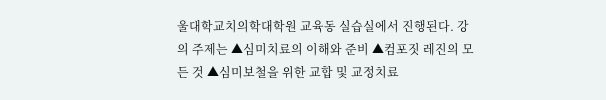울대학교치의학대학원 교육동 실습실에서 진행된다. 강의 주제는 ▲심미치료의 이해와 준비 ▲컴포짓 레진의 모든 것 ▲심미보철을 위한 교합 및 교정치료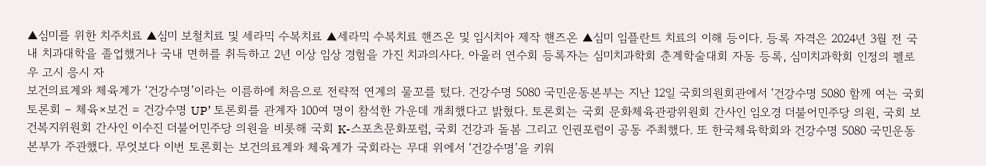▲심미를 위한 치주치료 ▲심미 보철치료 및 세라믹 수복치료 ▲세라믹 수복치료 핸즈온 및 임시치아 제작 핸즈온 ▲심미 임플란트 치료의 이해 등이다. 등록 자격은 2024년 3월 전 국내 치과대학을 졸업했거나 국내 면허를 취득하고 2년 이상 임상 경험을 가진 치과의사다. 아울러 연수회 등록자는 심미치과학회 춘계학술대회 자동 등록, 심미치과학회 인정의 펠로우 고시 응시 자
보건의료계와 체육계가 ‘건강수명’이라는 이름하에 처음으로 전략적 연계의 물꼬를 텄다. 건강수명 5080 국민운동본부는 지난 12일 국회의원회관에서 ‘건강수명 5080 함께 여는 국회토론회 – 체육×보건 = 건강수명 UP’ 토론회를 관계자 100여 명이 참석한 가운데 개최했다고 밝혔다. 토론회는 국회 문화체육관광위원회 간사인 임오경 더불어민주당 의원, 국회 보건복지위원회 간사인 이수진 더불어민주당 의원을 비롯해 국회 K-스포츠문화포럼, 국회 건강과 돌봄 그리고 인권포럼이 공동 주최했다. 또 한국체육학회와 건강수명 5080 국민운동본부가 주관했다. 무엇보다 이번 토론회는 보건의료계와 체육계가 국회라는 무대 위에서 ‘건강수명’을 키워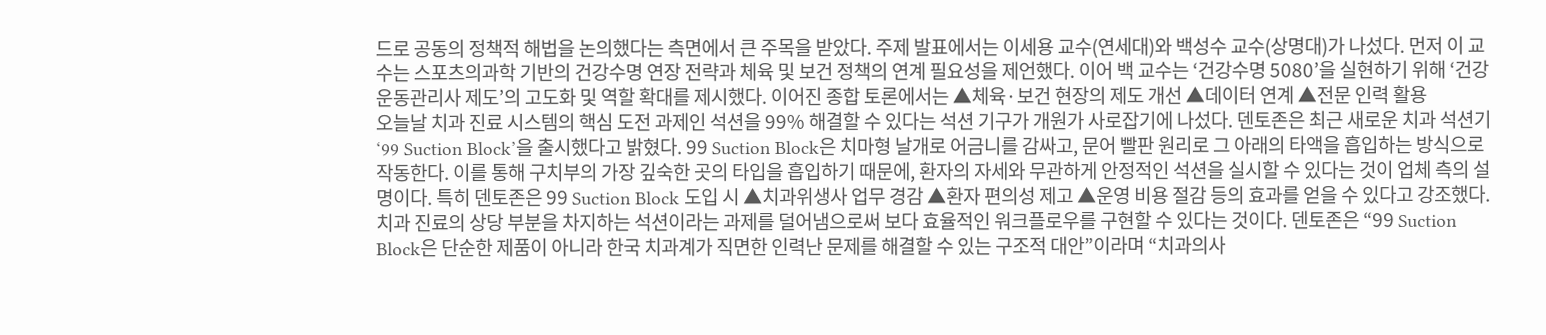드로 공동의 정책적 해법을 논의했다는 측면에서 큰 주목을 받았다. 주제 발표에서는 이세용 교수(연세대)와 백성수 교수(상명대)가 나섰다. 먼저 이 교수는 스포츠의과학 기반의 건강수명 연장 전략과 체육 및 보건 정책의 연계 필요성을 제언했다. 이어 백 교수는 ‘건강수명 5080’을 실현하기 위해 ‘건강운동관리사 제도’의 고도화 및 역할 확대를 제시했다. 이어진 종합 토론에서는 ▲체육·보건 현장의 제도 개선 ▲데이터 연계 ▲전문 인력 활용
오늘날 치과 진료 시스템의 핵심 도전 과제인 석션을 99% 해결할 수 있다는 석션 기구가 개원가 사로잡기에 나섰다. 덴토존은 최근 새로운 치과 석션기 ‘99 Suction Block’을 출시했다고 밝혔다. 99 Suction Block은 치마형 날개로 어금니를 감싸고, 문어 빨판 원리로 그 아래의 타액을 흡입하는 방식으로 작동한다. 이를 통해 구치부의 가장 깊숙한 곳의 타입을 흡입하기 때문에, 환자의 자세와 무관하게 안정적인 석션을 실시할 수 있다는 것이 업체 측의 설명이다. 특히 덴토존은 99 Suction Block 도입 시 ▲치과위생사 업무 경감 ▲환자 편의성 제고 ▲운영 비용 절감 등의 효과를 얻을 수 있다고 강조했다. 치과 진료의 상당 부분을 차지하는 석션이라는 과제를 덜어냄으로써 보다 효율적인 워크플로우를 구현할 수 있다는 것이다. 덴토존은 “99 Suction Block은 단순한 제품이 아니라 한국 치과계가 직면한 인력난 문제를 해결할 수 있는 구조적 대안”이라며 “치과의사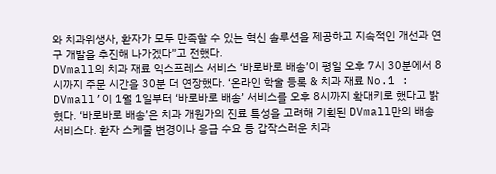와 치과위생사, 환자가 모두 만족할 수 있는 혁신 솔루션을 제공하고 지속적인 개선과 연구 개발을 추진해 나가겠다”고 전했다.
DVmall의 치과 재료 익스프레스 서비스 ‘바로바로 배송’이 평일 오후 7시 30분에서 8시까지 주문 시간을 30분 더 연장했다. ‘온라인 학술 등록 & 치과 재료 No.1 : DVmall’이 1월 1일부터 ‘바로바로 배송’ 서비스를 오후 8시까지 확대키로 했다고 밝혔다. ‘바로바로 배송’은 치과 개원가의 진료 특성을 고려해 기획된 DVmall만의 배송 서비스다. 환자 스케줄 변경이나 응급 수요 등 갑작스러운 치과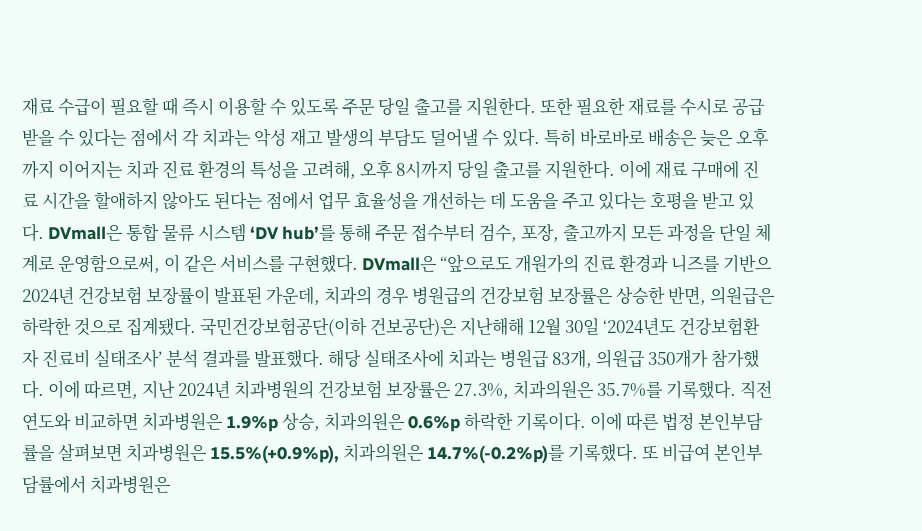재료 수급이 필요할 때 즉시 이용할 수 있도록 주문 당일 출고를 지원한다. 또한 필요한 재료를 수시로 공급받을 수 있다는 점에서 각 치과는 악성 재고 발생의 부담도 덜어낼 수 있다. 특히 바로바로 배송은 늦은 오후까지 이어지는 치과 진료 환경의 특성을 고려해, 오후 8시까지 당일 출고를 지원한다. 이에 재료 구매에 진료 시간을 할애하지 않아도 된다는 점에서 업무 효율성을 개선하는 데 도움을 주고 있다는 호평을 받고 있다. DVmall은 통합 물류 시스템 ‘DV hub’를 통해 주문 접수부터 검수, 포장, 출고까지 모든 과정을 단일 체계로 운영함으로써, 이 같은 서비스를 구현했다. DVmall은 “앞으로도 개원가의 진료 환경과 니즈를 기반으
2024년 건강보험 보장률이 발표된 가운데, 치과의 경우 병원급의 건강보험 보장률은 상승한 반면, 의원급은 하락한 것으로 집계됐다. 국민건강보험공단(이하 건보공단)은 지난해해 12월 30일 ‘2024년도 건강보험환자 진료비 실태조사’ 분석 결과를 발표했다. 해당 실태조사에 치과는 병원급 83개, 의원급 350개가 참가했다. 이에 따르면, 지난 2024년 치과병원의 건강보험 보장률은 27.3%, 치과의원은 35.7%를 기록했다. 직전 연도와 비교하면 치과병원은 1.9%p 상승, 치과의원은 0.6%p 하락한 기록이다. 이에 따른 법정 본인부담률을 살펴보면 치과병원은 15.5%(+0.9%p), 치과의원은 14.7%(-0.2%p)를 기록했다. 또 비급여 본인부담률에서 치과병원은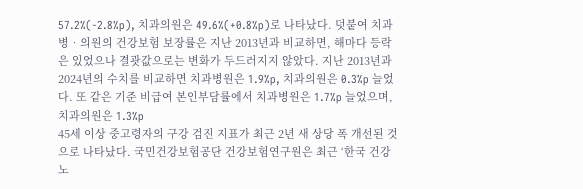57.2%(-2.8%p), 치과의원은 49.6%(+0.8%p)로 나타났다. 덧붙여 치과병‧의원의 건강보험 보장률은 지난 2013년과 비교하면, 해마다 등락은 있었으나 결괏값으로는 변화가 두드러지지 않았다. 지난 2013년과 2024년의 수치를 비교하면 치과병원은 1.9%p, 치과의원은 0.3%p 늘었다. 또 같은 기준 비급여 본인부담률에서 치과병원은 1.7%p 늘었으며, 치과의원은 1.3%p
45세 이상 중고령자의 구강 검진 지표가 최근 2년 새 상당 폭 개선된 것으로 나타났다. 국민건강보험공단 건강보험연구원은 최근 ‘한국 건강노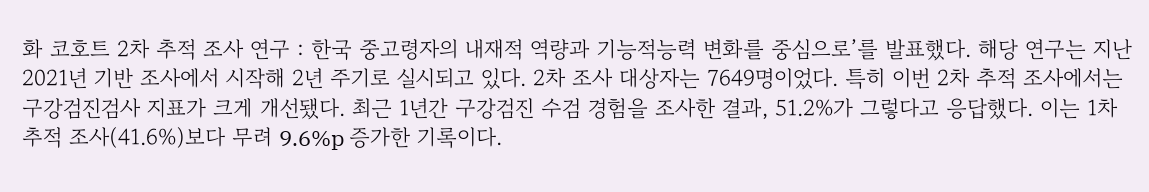화 코호트 2차 추적 조사 연구 : 한국 중고령자의 내재적 역량과 기능적능력 변화를 중심으로’를 발표했다. 해당 연구는 지난 2021년 기반 조사에서 시작해 2년 주기로 실시되고 있다. 2차 조사 대상자는 7649명이었다. 특히 이번 2차 추적 조사에서는 구강검진검사 지표가 크게 개선됐다. 최근 1년간 구강검진 수검 경험을 조사한 결과, 51.2%가 그렇다고 응답했다. 이는 1차 추적 조사(41.6%)보다 무려 9.6%p 증가한 기록이다.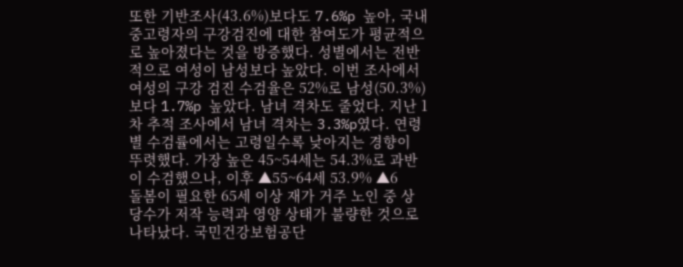또한 기반조사(43.6%)보다도 7.6%p 높아, 국내 중고령자의 구강검진에 대한 참여도가 평균적으로 높아졌다는 것을 방증했다. 성별에서는 전반적으로 여성이 남성보다 높았다. 이번 조사에서 여성의 구강 검진 수검율은 52%로 남성(50.3%)보다 1.7%p 높았다. 남녀 격차도 줄었다. 지난 1차 추적 조사에서 남녀 격차는 3.3%p였다. 연령별 수검률에서는 고령일수록 낮아지는 경향이 뚜렷했다. 가장 높은 45~54세는 54.3%로 과반이 수검했으나, 이후 ▲55~64세 53.9% ▲6
돌봄이 필요한 65세 이상 재가 거주 노인 중 상당수가 저작 능력과 영양 상태가 불량한 것으로 나타났다. 국민건강보험공단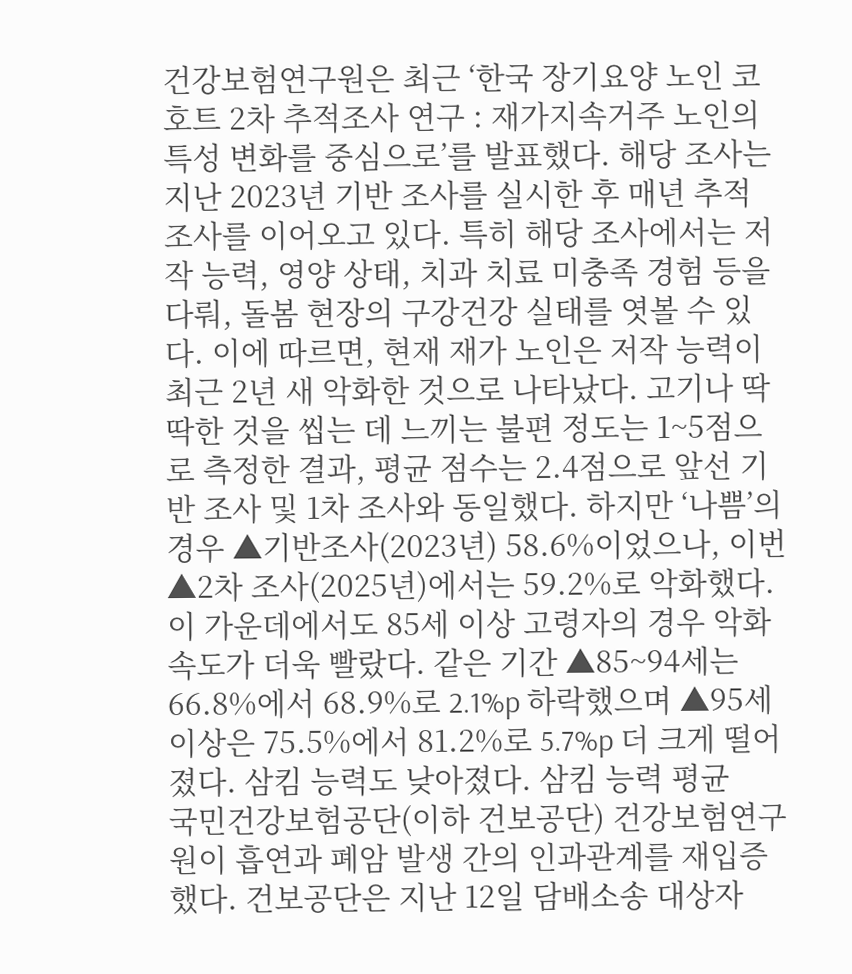건강보험연구원은 최근 ‘한국 장기요양 노인 코호트 2차 추적조사 연구 : 재가지속거주 노인의 특성 변화를 중심으로’를 발표했다. 해당 조사는 지난 2023년 기반 조사를 실시한 후 매년 추적 조사를 이어오고 있다. 특히 해당 조사에서는 저작 능력, 영양 상태, 치과 치료 미충족 경험 등을 다뤄, 돌봄 현장의 구강건강 실태를 엿볼 수 있다. 이에 따르면, 현재 재가 노인은 저작 능력이 최근 2년 새 악화한 것으로 나타났다. 고기나 딱딱한 것을 씹는 데 느끼는 불편 정도는 1~5점으로 측정한 결과, 평균 점수는 2.4점으로 앞선 기반 조사 및 1차 조사와 동일했다. 하지만 ‘나쁨’의 경우 ▲기반조사(2023년) 58.6%이었으나, 이번 ▲2차 조사(2025년)에서는 59.2%로 악화했다. 이 가운데에서도 85세 이상 고령자의 경우 악화 속도가 더욱 빨랐다. 같은 기간 ▲85~94세는 66.8%에서 68.9%로 2.1%p 하락했으며 ▲95세 이상은 75.5%에서 81.2%로 5.7%p 더 크게 떨어졌다. 삼킴 능력도 낮아졌다. 삼킴 능력 평균
국민건강보험공단(이하 건보공단) 건강보험연구원이 흡연과 폐암 발생 간의 인과관계를 재입증했다. 건보공단은 지난 12일 담배소송 대상자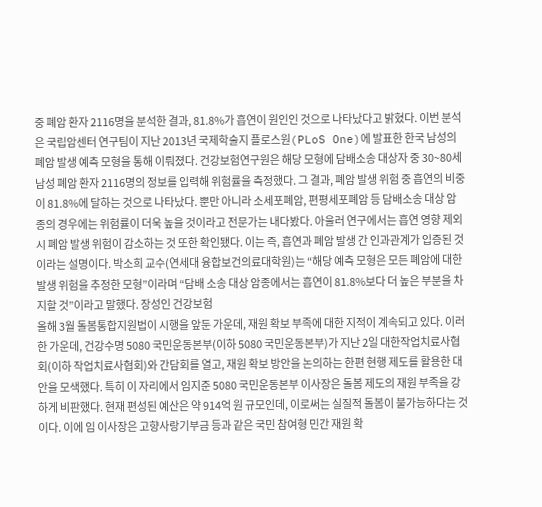중 폐암 환자 2116명을 분석한 결과, 81.8%가 흡연이 원인인 것으로 나타났다고 밝혔다. 이번 분석은 국립암센터 연구팀이 지난 2013년 국제학술지 플로스원(PLoS One)에 발표한 한국 남성의 폐암 발생 예측 모형을 통해 이뤄졌다. 건강보험연구원은 해당 모형에 담배소송 대상자 중 30~80세 남성 폐암 환자 2116명의 정보를 입력해 위험률을 측정했다. 그 결과, 폐암 발생 위험 중 흡연의 비중이 81.8%에 달하는 것으로 나타났다. 뿐만 아니라 소세포폐암, 편평세포폐암 등 담배소송 대상 암종의 경우에는 위험률이 더욱 높을 것이라고 전문가는 내다봤다. 아울러 연구에서는 흡연 영향 제외 시 폐암 발생 위험이 감소하는 것 또한 확인됐다. 이는 즉, 흡연과 폐암 발생 간 인과관계가 입증된 것이라는 설명이다. 박소희 교수(연세대 융합보건의료대학원)는 “해당 예측 모형은 모든 폐암에 대한 발생 위험을 추정한 모형”이라며 “담배 소송 대상 암종에서는 흡연이 81.8%보다 더 높은 부분을 차지할 것”이라고 말했다. 장성인 건강보험
올해 3월 돌봄통합지원법이 시행을 앞둔 가운데, 재원 확보 부족에 대한 지적이 계속되고 있다. 이러한 가운데, 건강수명 5080 국민운동본부(이하 5080 국민운동본부)가 지난 2일 대한작업치료사협회(이하 작업치료사협회)와 간담회를 열고, 재원 확보 방안을 논의하는 한편 현행 제도를 활용한 대안을 모색했다. 특히 이 자리에서 임지준 5080 국민운동본부 이사장은 돌봄 제도의 재원 부족을 강하게 비판했다. 현재 편성된 예산은 약 914억 원 규모인데, 이로써는 실질적 돌봄이 불가능하다는 것이다. 이에 임 이사장은 고향사랑기부금 등과 같은 국민 참여형 민간 재원 확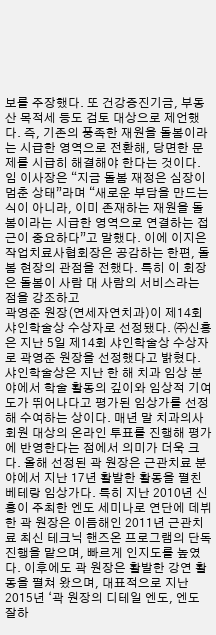보를 주장했다. 또 건강증진기금, 부동산 목적세 등도 검토 대상으로 제언했다. 즉, 기존의 풍족한 재원을 돌봄이라는 시급한 영역으로 전환해, 당면한 문제를 시급히 해결해야 한다는 것이다. 임 이사장은 “지금 돌봄 재정은 심장이 멈춘 상태”라며 “새로운 부담을 만드는 식이 아니라, 이미 존재하는 재원을 돌봄이라는 시급한 영역으로 연결하는 접근이 중요하다”고 말했다. 이에 이지은 작업치료사협회장은 공감하는 한편, 돌봄 현장의 관점을 전했다. 특히 이 회장은 돌봄이 사람 대 사람의 서비스라는 점을 강조하고
곽영준 원장(연세자연치과)이 제14회 샤인학술상 수상자로 선정됐다. ㈜신흥은 지난 5일 제14회 샤인학술상 수상자로 곽영준 원장을 선정했다고 밝혔다. 샤인학술상은 지난 한 해 치과 임상 분야에서 학술 활동의 깊이와 임상적 기여도가 뛰어나다고 평가된 임상가를 선정해 수여하는 상이다. 매년 말 치과의사 회원 대상의 온라인 투표를 진행해 평가에 반영한다는 점에서 의미가 더욱 크다. 올해 선정된 곽 원장은 근관치료 분야에서 지난 17년 활발한 활동을 펼친 베테랑 임상가다. 특히 지난 2010년 신흥이 주최한 엔도 세미나로 연단에 데뷔한 곽 원장은 이듬해인 2011년 근관치료 최신 테크닉 핸즈온 프로그램의 단독 진행을 맡으며, 빠르게 인지도를 높였다. 이후에도 곽 원장은 활발한 강연 활동을 펼쳐 왔으며, 대표적으로 지난 2015년 ‘곽 원장의 디테일 엔도, 엔도 잘하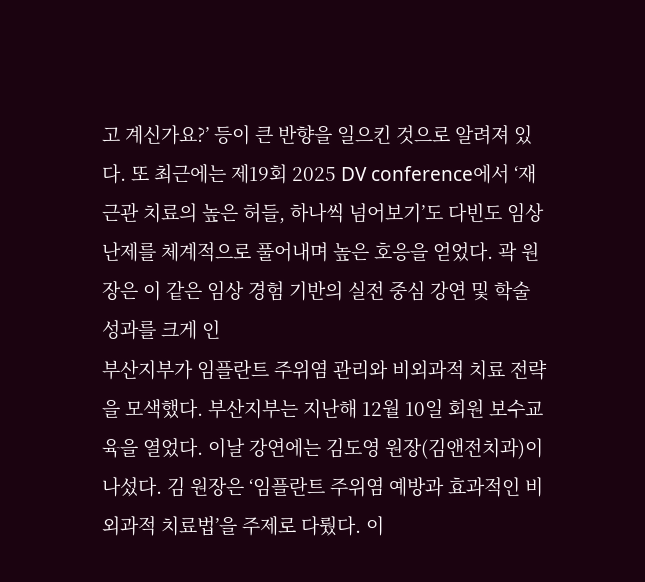고 계신가요?’ 등이 큰 반향을 일으킨 것으로 알려져 있다. 또 최근에는 제19회 2025 DV conference에서 ‘재근관 치료의 높은 허들, 하나씩 넘어보기’도 다빈도 임상 난제를 체계적으로 풀어내며 높은 호응을 얻었다. 곽 원장은 이 같은 임상 경험 기반의 실전 중심 강연 및 학술 성과를 크게 인
부산지부가 임플란트 주위염 관리와 비외과적 치료 전략을 모색했다. 부산지부는 지난해 12월 10일 회원 보수교육을 열었다. 이날 강연에는 김도영 원장(김앤전치과)이 나섰다. 김 원장은 ‘임플란트 주위염 예방과 효과적인 비외과적 치료법’을 주제로 다뤘다. 이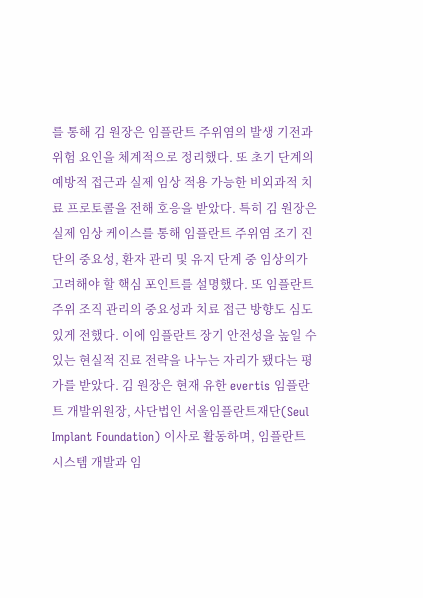를 통해 김 원장은 임플란트 주위염의 발생 기전과 위험 요인을 체계적으로 정리했다. 또 초기 단계의 예방적 접근과 실제 임상 적용 가능한 비외과적 치료 프로토콜을 전해 호응을 받았다. 특히 김 원장은 실제 임상 케이스를 통해 임플란트 주위염 조기 진단의 중요성, 환자 관리 및 유지 단계 중 임상의가 고려해야 할 핵심 포인트를 설명했다. 또 임플란트 주위 조직 관리의 중요성과 치료 접근 방향도 심도 있게 전했다. 이에 임플란트 장기 안전성을 높일 수 있는 현실적 진료 전략을 나누는 자리가 됐다는 평가를 받았다. 김 원장은 현재 유한 evertis 임플란트 개발위원장, 사단법인 서울임플란트재단(Seul Implant Foundation) 이사로 활동하며, 임플란트 시스템 개발과 임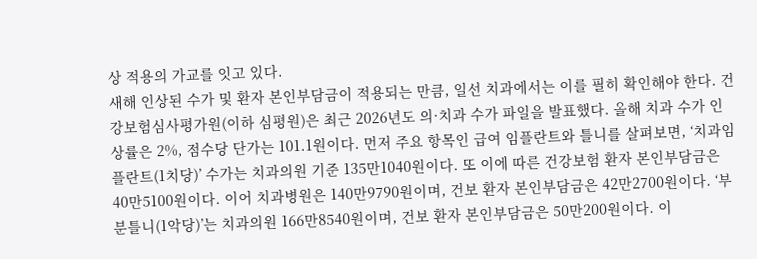상 적용의 가교를 잇고 있다.
새해 인상된 수가 및 환자 본인부담금이 적용되는 만큼, 일선 치과에서는 이를 필히 확인해야 한다. 건강보험심사평가원(이하 심평원)은 최근 2026년도 의·치과 수가 파일을 발표했다. 올해 치과 수가 인상률은 2%, 점수당 단가는 101.1원이다. 먼저 주요 항목인 급여 임플란트와 틀니를 살펴보면, ‘치과임플란트(1치당)’ 수가는 치과의원 기준 135만1040원이다. 또 이에 따른 건강보험 환자 본인부담금은 40만5100원이다. 이어 치과병원은 140만9790원이며, 건보 환자 본인부담금은 42만2700원이다. ‘부분틀니(1악당)’는 치과의원 166만8540원이며, 건보 환자 본인부담금은 50만200원이다. 이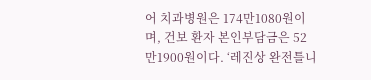어 치과병원은 174만1080원이며, 건보 환자 본인부담금은 52만1900원이다. ‘레진상 완전틀니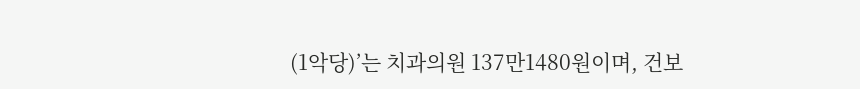(1악당)’는 치과의원 137만1480원이며, 건보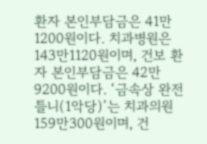환자 본인부담금은 41만1200원이다. 치과병원은 143만1120원이며, 건보 환자 본인부담금은 42만9200원이다. ‘금속상 완전틀니(1악당)’는 치과의원 159만300원이며, 건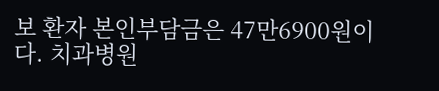보 환자 본인부담금은 47만6900원이다. 치과병원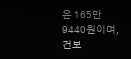은 165만9440원이며, 건보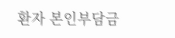환자 본인부담금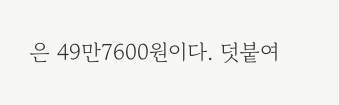은 49만7600원이다. 덧붙여